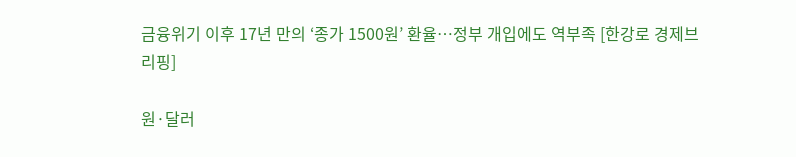금융위기 이후 17년 만의 ‘종가 1500원’ 환율…정부 개입에도 역부족 [한강로 경제브리핑]

원·달러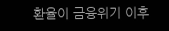환율이 금융위기 이후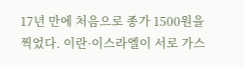17년 만에 처음으로 종가 1500원을 찍었다. 이란·이스라엘이 서로 가스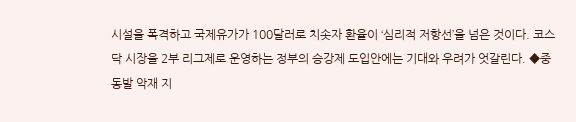시설을 폭격하고 국제유가가 100달러로 치솟자 환율이 ‘심리적 저항선’을 넘은 것이다. 코스닥 시장을 2부 리그제로 운영하는 정부의 승강제 도입안에는 기대와 우려가 엇갈린다. ◆중동발 악재 지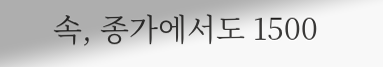속, 종가에서도 1500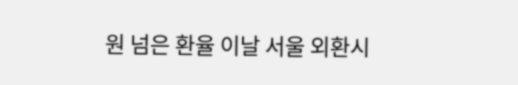원 넘은 환율 이날 서울 외환시